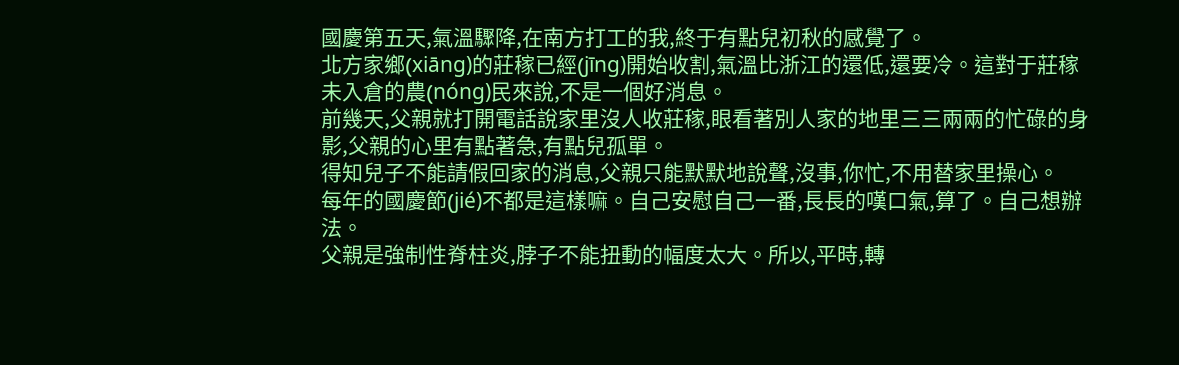國慶第五天,氣溫驟降,在南方打工的我,終于有點兒初秋的感覺了。
北方家鄉(xiāng)的莊稼已經(jīng)開始收割,氣溫比浙江的還低,還要冷。這對于莊稼未入倉的農(nóng)民來說,不是一個好消息。
前幾天,父親就打開電話說家里沒人收莊稼,眼看著別人家的地里三三兩兩的忙碌的身影,父親的心里有點著急,有點兒孤單。
得知兒子不能請假回家的消息,父親只能默默地說聲,沒事,你忙,不用替家里操心。
每年的國慶節(jié)不都是這樣嘛。自己安慰自己一番,長長的嘆口氣,算了。自己想辦法。
父親是強制性脊柱炎,脖子不能扭動的幅度太大。所以,平時,轉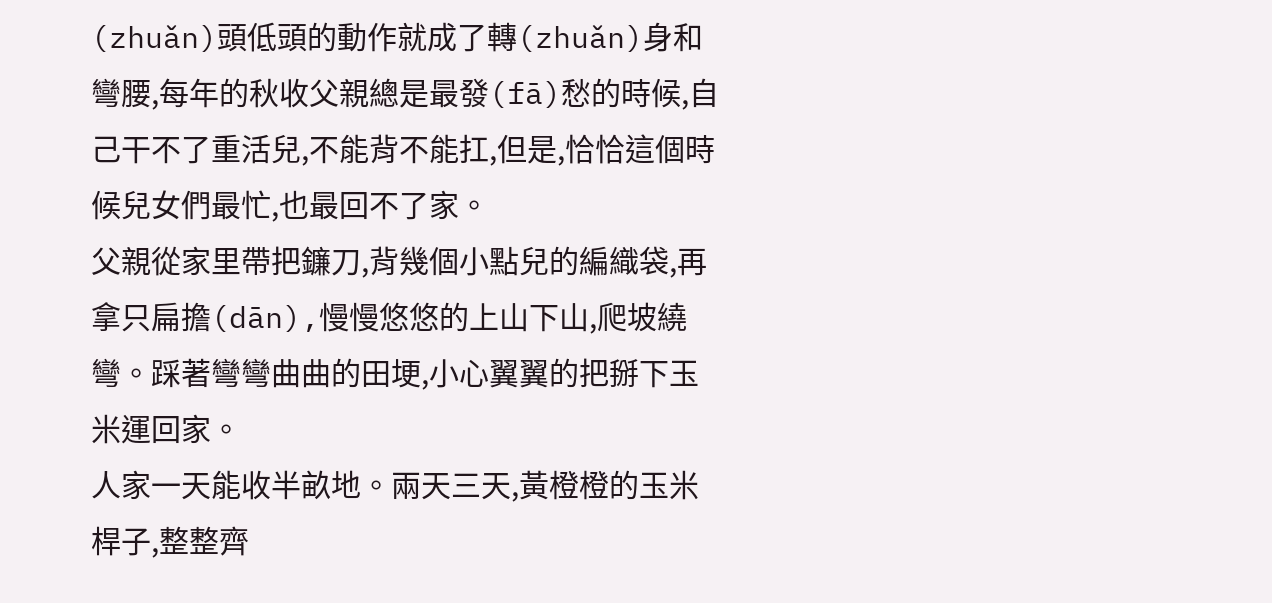(zhuǎn)頭低頭的動作就成了轉(zhuǎn)身和彎腰,每年的秋收父親總是最發(fā)愁的時候,自己干不了重活兒,不能背不能扛,但是,恰恰這個時候兒女們最忙,也最回不了家。
父親從家里帶把鐮刀,背幾個小點兒的編織袋,再拿只扁擔(dān),慢慢悠悠的上山下山,爬坡繞彎。踩著彎彎曲曲的田埂,小心翼翼的把掰下玉米運回家。
人家一天能收半畝地。兩天三天,黃橙橙的玉米桿子,整整齊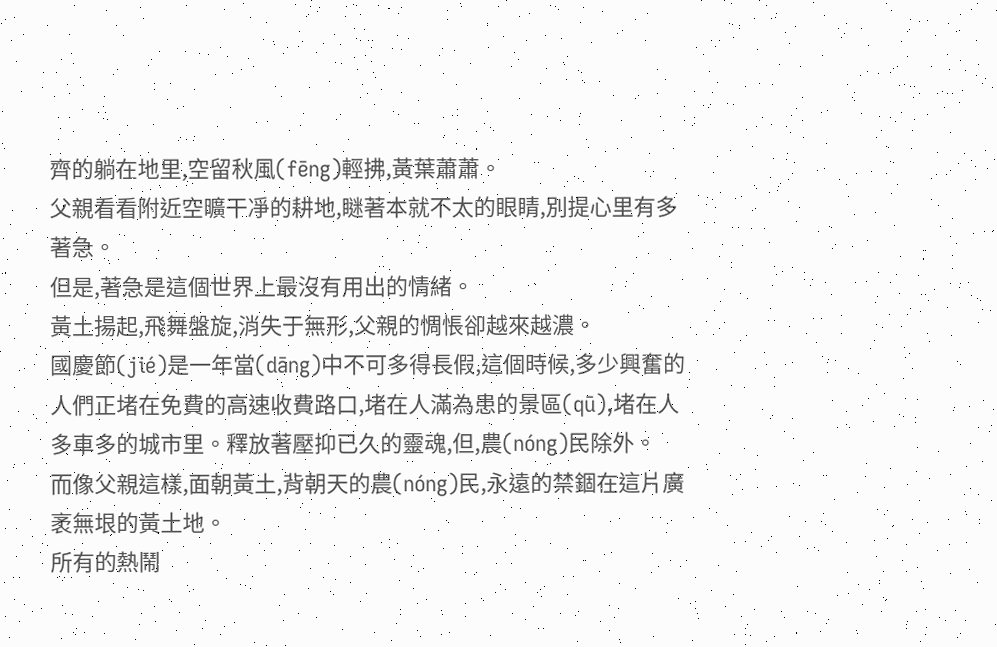齊的躺在地里,空留秋風(fēng)輕拂,黃葉蕭蕭。
父親看看附近空曠干凈的耕地,瞇著本就不太的眼睛,別提心里有多著急。
但是,著急是這個世界上最沒有用出的情緒。
黃土揚起,飛舞盤旋,消失于無形,父親的惆悵卻越來越濃。
國慶節(jié)是一年當(dāng)中不可多得長假,這個時候,多少興奮的人們正堵在免費的高速收費路口,堵在人滿為患的景區(qū),堵在人多車多的城市里。釋放著壓抑已久的靈魂,但,農(nóng)民除外。
而像父親這樣,面朝黃土,背朝天的農(nóng)民,永遠的禁錮在這片廣袤無垠的黃土地。
所有的熱鬧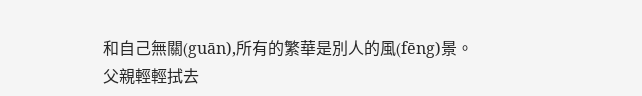和自己無關(guān),所有的繁華是別人的風(fēng)景。
父親輕輕拭去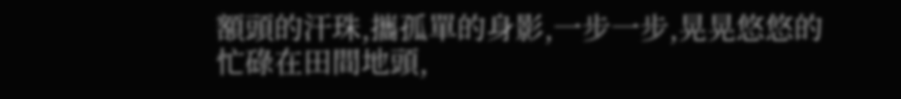額頭的汗珠,攜孤單的身影,一步一步,晃晃悠悠的忙碌在田間地頭,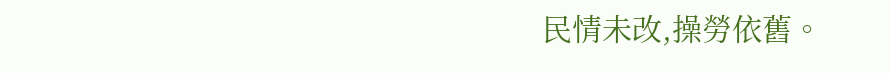民情未改,操勞依舊。